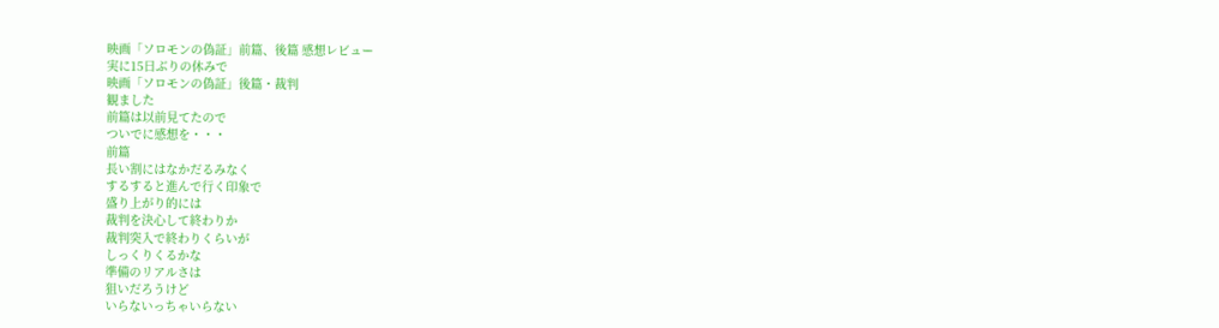映画「ソロモンの偽証」前篇、後篇 感想レビュー
実に15日ぶりの休みで
映画「ソロモンの偽証」後篇・裁判
観ました
前篇は以前見てたので
ついでに感想を・・・
前篇
長い割にはなかだるみなく
するすると進んで行く印象で
盛り上がり的には
裁判を決心して終わりか
裁判突入で終わりくらいが
しっくりくるかな
準備のリアルさは
狙いだろうけど
いらないっちゃいらない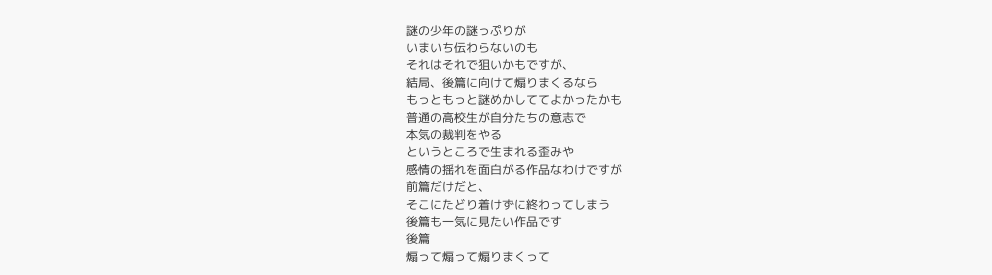謎の少年の謎っぷりが
いまいち伝わらないのも
それはそれで狙いかもですが、
結局、後篇に向けて煽りまくるなら
もっともっと謎めかしててよかったかも
普通の高校生が自分たちの意志で
本気の裁判をやる
というところで生まれる歪みや
感情の揺れを面白がる作品なわけですが
前篇だけだと、
そこにたどり着けずに終わってしまう
後篇も一気に見たい作品です
後篇
煽って煽って煽りまくって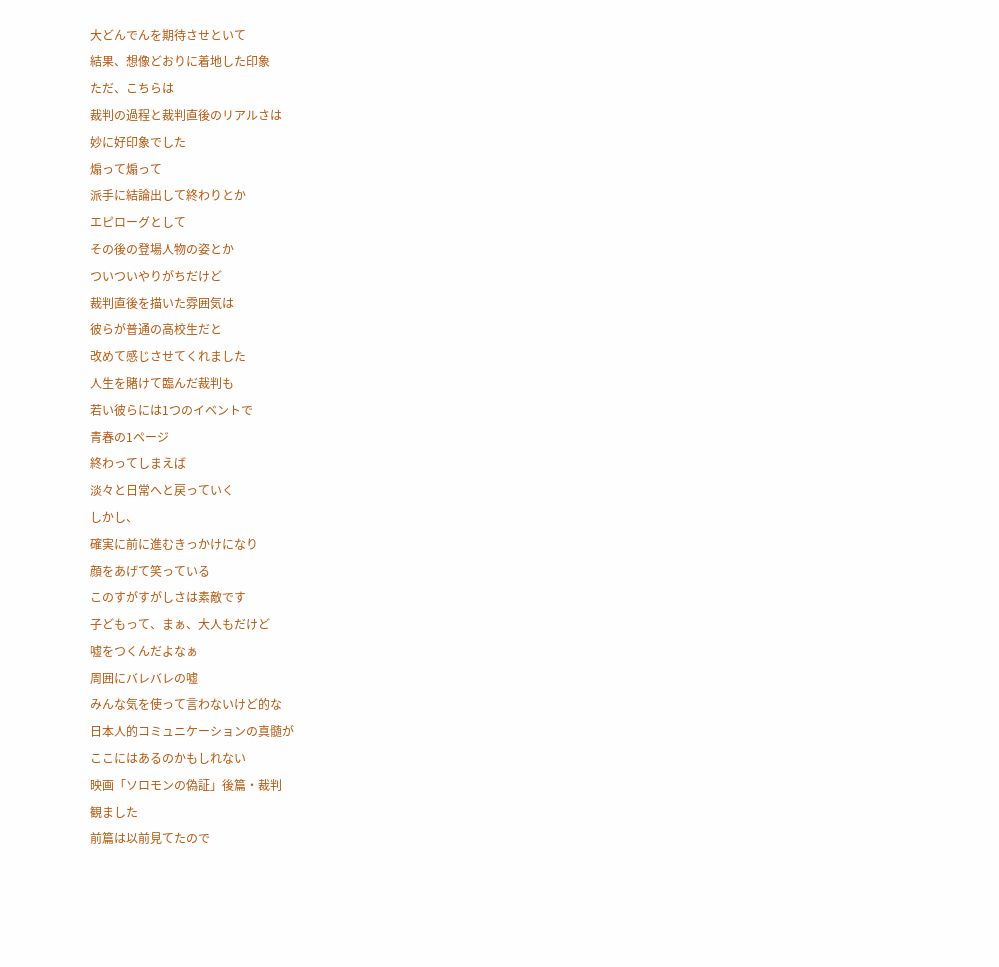大どんでんを期待させといて
結果、想像どおりに着地した印象
ただ、こちらは
裁判の過程と裁判直後のリアルさは
妙に好印象でした
煽って煽って
派手に結論出して終わりとか
エピローグとして
その後の登場人物の姿とか
ついついやりがちだけど
裁判直後を描いた雰囲気は
彼らが普通の高校生だと
改めて感じさせてくれました
人生を賭けて臨んだ裁判も
若い彼らには1つのイベントで
青春の1ページ
終わってしまえば
淡々と日常へと戻っていく
しかし、
確実に前に進むきっかけになり
顔をあげて笑っている
このすがすがしさは素敵です
子どもって、まぁ、大人もだけど
嘘をつくんだよなぁ
周囲にバレバレの嘘
みんな気を使って言わないけど的な
日本人的コミュニケーションの真髄が
ここにはあるのかもしれない
映画「ソロモンの偽証」後篇・裁判
観ました
前篇は以前見てたので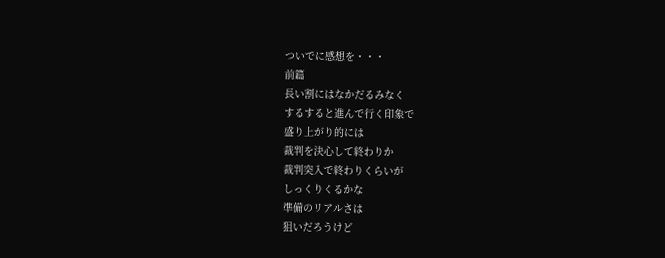ついでに感想を・・・
前篇
長い割にはなかだるみなく
するすると進んで行く印象で
盛り上がり的には
裁判を決心して終わりか
裁判突入で終わりくらいが
しっくりくるかな
準備のリアルさは
狙いだろうけど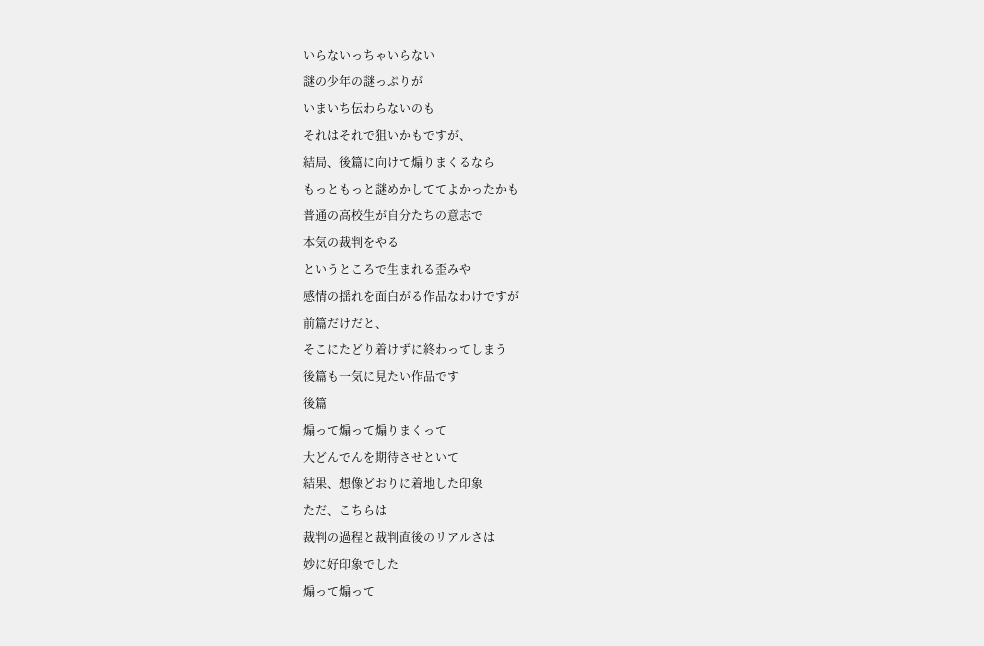いらないっちゃいらない
謎の少年の謎っぷりが
いまいち伝わらないのも
それはそれで狙いかもですが、
結局、後篇に向けて煽りまくるなら
もっともっと謎めかしててよかったかも
普通の高校生が自分たちの意志で
本気の裁判をやる
というところで生まれる歪みや
感情の揺れを面白がる作品なわけですが
前篇だけだと、
そこにたどり着けずに終わってしまう
後篇も一気に見たい作品です
後篇
煽って煽って煽りまくって
大どんでんを期待させといて
結果、想像どおりに着地した印象
ただ、こちらは
裁判の過程と裁判直後のリアルさは
妙に好印象でした
煽って煽って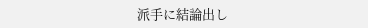派手に結論出し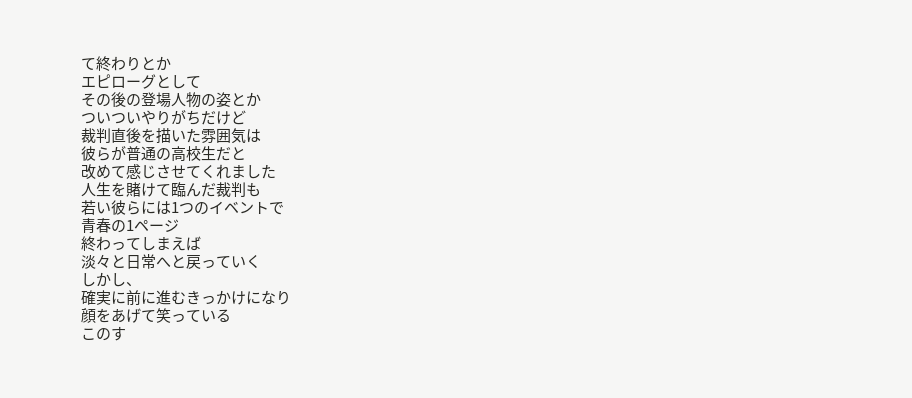て終わりとか
エピローグとして
その後の登場人物の姿とか
ついついやりがちだけど
裁判直後を描いた雰囲気は
彼らが普通の高校生だと
改めて感じさせてくれました
人生を賭けて臨んだ裁判も
若い彼らには1つのイベントで
青春の1ページ
終わってしまえば
淡々と日常へと戻っていく
しかし、
確実に前に進むきっかけになり
顔をあげて笑っている
このす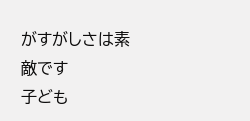がすがしさは素敵です
子ども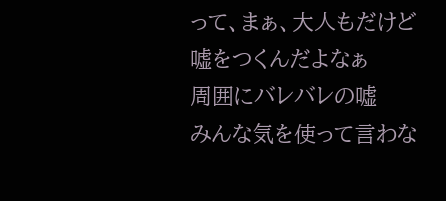って、まぁ、大人もだけど
嘘をつくんだよなぁ
周囲にバレバレの嘘
みんな気を使って言わな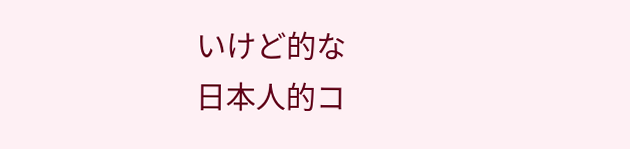いけど的な
日本人的コ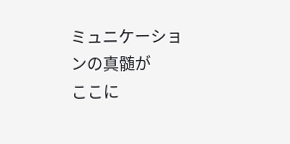ミュニケーションの真髄が
ここに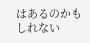はあるのかもしれない